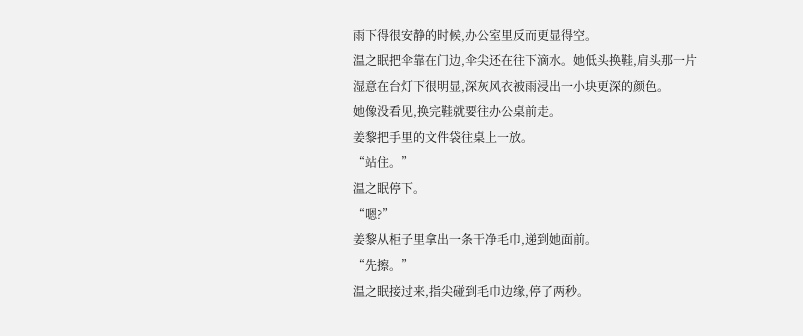雨下得很安静的时候,办公室里反而更显得空。
温之眠把伞靠在门边,伞尖还在往下滴水。她低头换鞋,肩头那一片湿意在台灯下很明显,深灰风衣被雨浸出一小块更深的颜色。
她像没看见,换完鞋就要往办公桌前走。
姜黎把手里的文件袋往桌上一放。
“站住。”
温之眠停下。
“嗯?”
姜黎从柜子里拿出一条干净毛巾,递到她面前。
“先擦。”
温之眠接过来,指尖碰到毛巾边缘,停了两秒。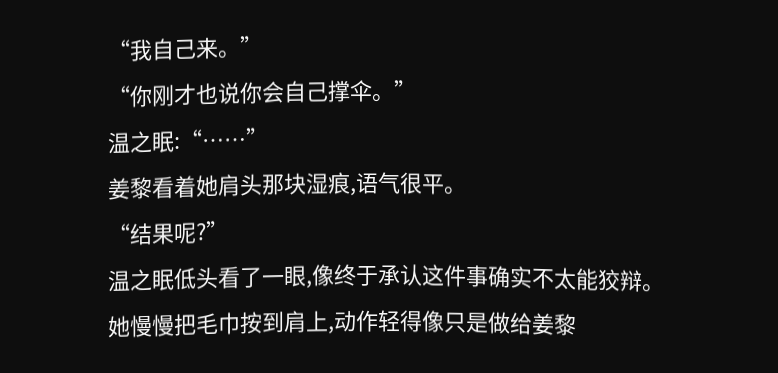“我自己来。”
“你刚才也说你会自己撑伞。”
温之眠:“……”
姜黎看着她肩头那块湿痕,语气很平。
“结果呢?”
温之眠低头看了一眼,像终于承认这件事确实不太能狡辩。
她慢慢把毛巾按到肩上,动作轻得像只是做给姜黎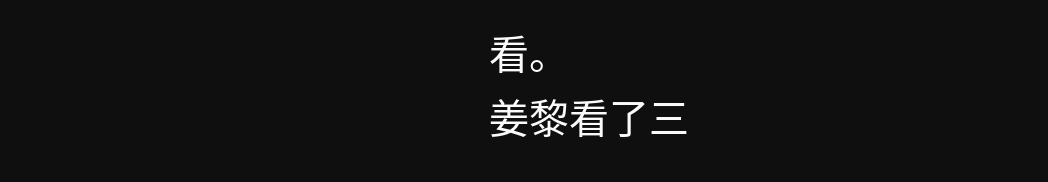看。
姜黎看了三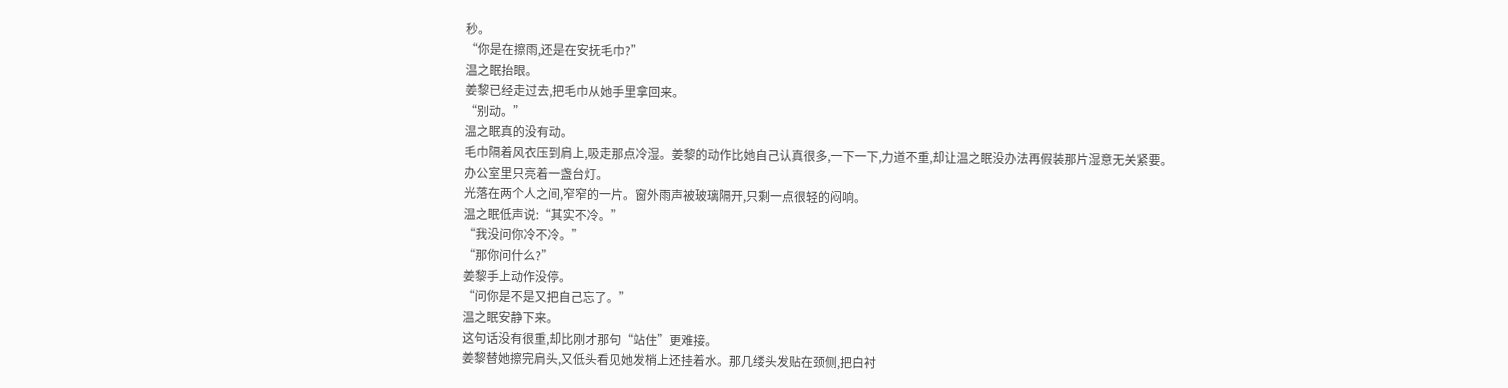秒。
“你是在擦雨,还是在安抚毛巾?”
温之眠抬眼。
姜黎已经走过去,把毛巾从她手里拿回来。
“别动。”
温之眠真的没有动。
毛巾隔着风衣压到肩上,吸走那点冷湿。姜黎的动作比她自己认真很多,一下一下,力道不重,却让温之眠没办法再假装那片湿意无关紧要。
办公室里只亮着一盏台灯。
光落在两个人之间,窄窄的一片。窗外雨声被玻璃隔开,只剩一点很轻的闷响。
温之眠低声说:“其实不冷。”
“我没问你冷不冷。”
“那你问什么?”
姜黎手上动作没停。
“问你是不是又把自己忘了。”
温之眠安静下来。
这句话没有很重,却比刚才那句“站住”更难接。
姜黎替她擦完肩头,又低头看见她发梢上还挂着水。那几缕头发贴在颈侧,把白衬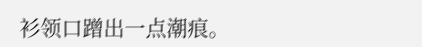衫领口蹭出一点潮痕。